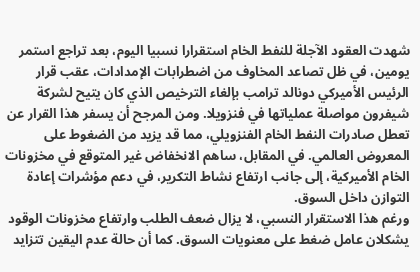شهدت العقود الآجلة للنفط الخام استقرارا نسبيا اليوم، بعد تراجع استمر يومين، في ظل تصاعد المخاوف من اضطرابات الإمدادات، عقب قرار الرئيس الأميركي دونالد ترامب بإلغاء الترخيص الذي كان يتيح لشركة شيفرون مواصلة عملياتها في فنزويلا. ومن المرجح أن يسفر هذا القرار عن تعطل صادرات النفط الخام الفنزويلي، مما قد يزيد من الضغوط على المعروض العالمي. في المقابل، ساهم الانخفاض غير المتوقع في مخزونات الخام الأميركية، إلى جانب ارتفاع نشاط التكرير، في دعم مؤشرات إعادة التوازن داخل السوق.
ورغم هذا الاستقرار النسبي، لا يزال ضعف الطلب وارتفاع مخزونات الوقود يشكلان عامل ضغط على معنويات السوق. كما أن حالة عدم اليقين تتزايد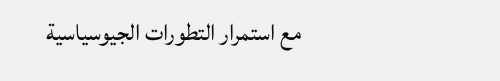مع استمرار التطورات الجيوسياسية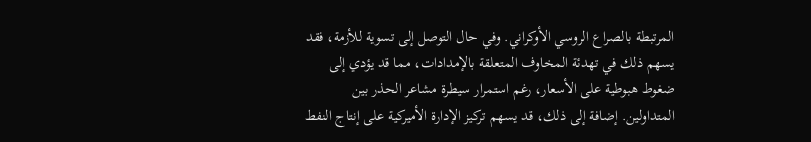المرتبطة بالصراع الروسي الأوكراني. وفي حال التوصل إلى تسوية للأزمة، فقد يسهم ذلك في تهدئة المخاوف المتعلقة بالإمدادات، مما قد يؤدي إلى ضغوط هبوطية على الأسعار، رغم استمرار سيطرة مشاعر الحذر بين المتداولين. إضافة إلى ذلك، قد يسهم تركيز الإدارة الأميركية على إنتاج النفط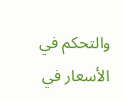والتحكم في الأسعار في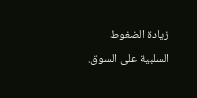زيادة الضغوط السلبية على السوق.